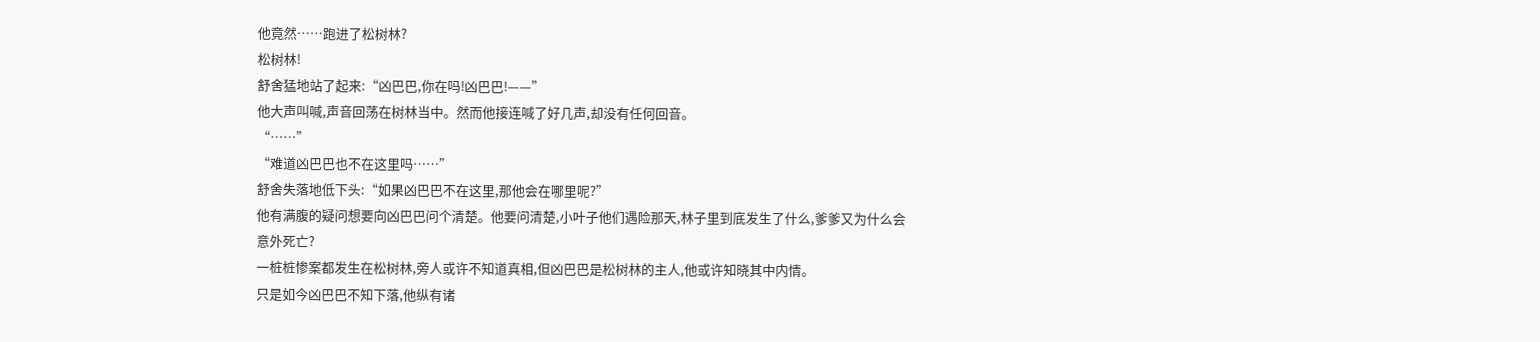他竟然……跑进了松树林?
松树林!
舒舍猛地站了起来:“凶巴巴,你在吗!凶巴巴!——”
他大声叫喊,声音回荡在树林当中。然而他接连喊了好几声,却没有任何回音。
“……”
“难道凶巴巴也不在这里吗……”
舒舍失落地低下头:“如果凶巴巴不在这里,那他会在哪里呢?”
他有满腹的疑问想要向凶巴巴问个清楚。他要问清楚,小叶子他们遇险那天,林子里到底发生了什么,爹爹又为什么会意外死亡?
一桩桩惨案都发生在松树林,旁人或许不知道真相,但凶巴巴是松树林的主人,他或许知晓其中内情。
只是如今凶巴巴不知下落,他纵有诸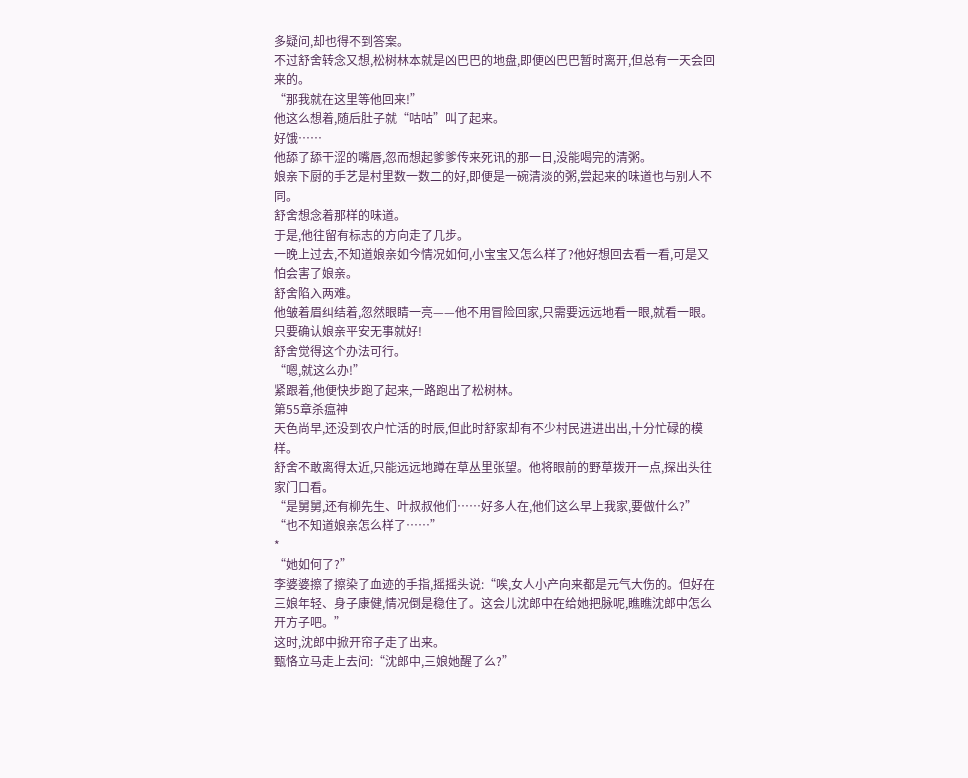多疑问,却也得不到答案。
不过舒舍转念又想,松树林本就是凶巴巴的地盘,即便凶巴巴暂时离开,但总有一天会回来的。
“那我就在这里等他回来!”
他这么想着,随后肚子就“咕咕”叫了起来。
好饿……
他舔了舔干涩的嘴唇,忽而想起爹爹传来死讯的那一日,没能喝完的清粥。
娘亲下厨的手艺是村里数一数二的好,即便是一碗清淡的粥,尝起来的味道也与别人不同。
舒舍想念着那样的味道。
于是,他往留有标志的方向走了几步。
一晚上过去,不知道娘亲如今情况如何,小宝宝又怎么样了?他好想回去看一看,可是又怕会害了娘亲。
舒舍陷入两难。
他皱着眉纠结着,忽然眼睛一亮——他不用冒险回家,只需要远远地看一眼,就看一眼。
只要确认娘亲平安无事就好!
舒舍觉得这个办法可行。
“嗯,就这么办!”
紧跟着,他便快步跑了起来,一路跑出了松树林。
第55章杀瘟神
天色尚早,还没到农户忙活的时辰,但此时舒家却有不少村民进进出出,十分忙碌的模样。
舒舍不敢离得太近,只能远远地蹲在草丛里张望。他将眼前的野草拨开一点,探出头往家门口看。
“是舅舅,还有柳先生、叶叔叔他们……好多人在,他们这么早上我家,要做什么?”
“也不知道娘亲怎么样了……”
*
“她如何了?”
李婆婆擦了擦染了血迹的手指,摇摇头说:“唉,女人小产向来都是元气大伤的。但好在三娘年轻、身子康健,情况倒是稳住了。这会儿沈郎中在给她把脉呢,瞧瞧沈郎中怎么开方子吧。”
这时,沈郎中掀开帘子走了出来。
甄恪立马走上去问:“沈郎中,三娘她醒了么?”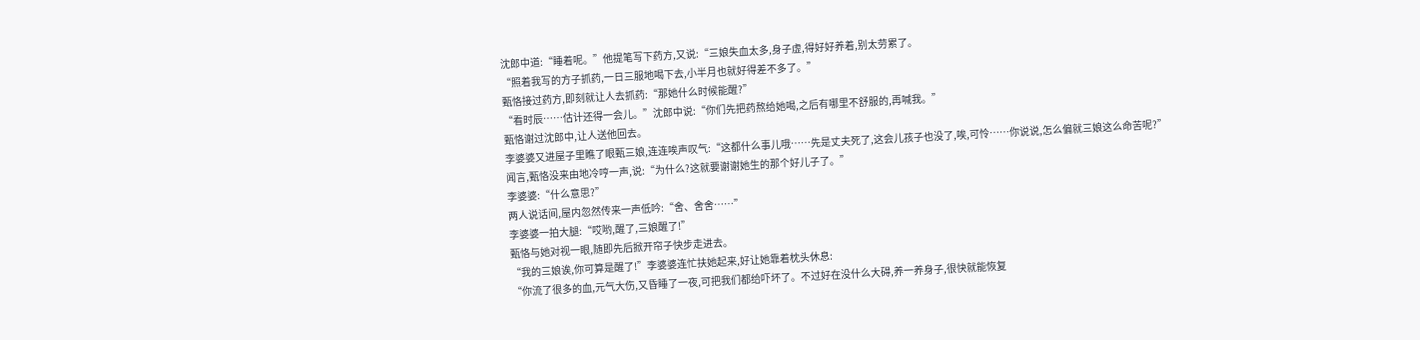沈郎中道:“睡着呢。”他提笔写下药方,又说:“三娘失血太多,身子虚,得好好养着,别太劳累了。
“照着我写的方子抓药,一日三服地喝下去,小半月也就好得差不多了。”
甄恪接过药方,即刻就让人去抓药:“那她什么时候能醒?”
“看时辰……估计还得一会儿。”沈郎中说:“你们先把药熬给她喝,之后有哪里不舒服的,再喊我。”
甄恪谢过沈郎中,让人送他回去。
李婆婆又进屋子里瞧了眼甄三娘,连连唉声叹气:“这都什么事儿哦……先是丈夫死了,这会儿孩子也没了,唉,可怜……你说说,怎么偏就三娘这么命苦呢?”
闻言,甄恪没来由地冷哼一声,说:“为什么?这就要谢谢她生的那个好儿子了。”
李婆婆:“什么意思?”
两人说话间,屋内忽然传来一声低吟:“舍、舍舍……”
李婆婆一拍大腿:“哎哟,醒了,三娘醒了!”
甄恪与她对视一眼,随即先后掀开帘子快步走进去。
“我的三娘诶,你可算是醒了!”李婆婆连忙扶她起来,好让她靠着枕头休息:
“你流了很多的血,元气大伤,又昏睡了一夜,可把我们都给吓坏了。不过好在没什么大碍,养一养身子,很快就能恢复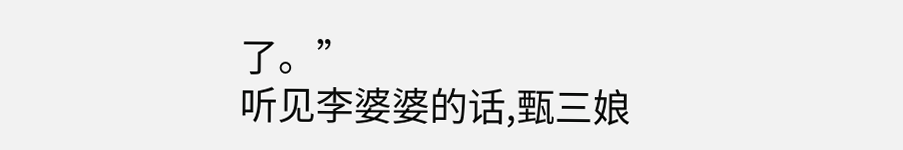了。”
听见李婆婆的话,甄三娘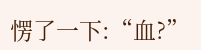愣了一下:“血?”